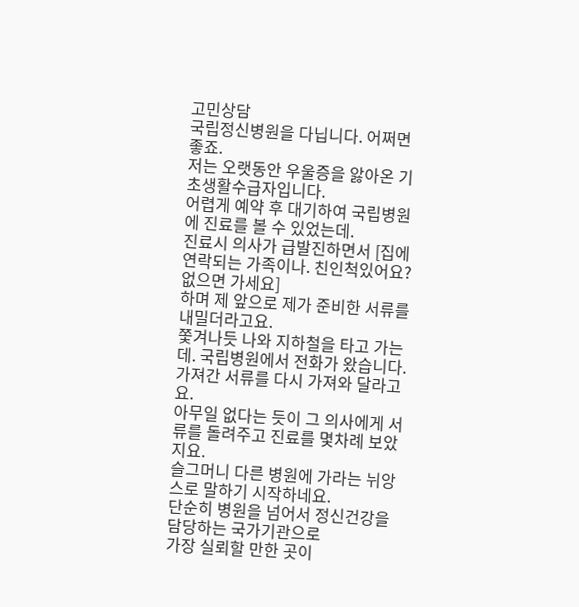고민상담
국립정신병원을 다닙니다. 어쩌면 좋죠.
저는 오랫동안 우울증을 앓아온 기초생활수급자입니다.
어렵게 예약 후 대기하여 국립병원에 진료를 볼 수 있었는데.
진료시 의사가 급발진하면서 [집에 연락되는 가족이나. 친인척있어요? 없으면 가세요]
하며 제 앞으로 제가 준비한 서류를 내밀더라고요.
쫓겨나듯 나와 지하철을 타고 가는데. 국립병원에서 전화가 왔습니다.
가져간 서류를 다시 가져와 달라고요.
아무일 없다는 듯이 그 의사에게 서류를 돌려주고 진료를 몇차례 보았지요.
슬그머니 다른 병원에 가라는 뉘앙스로 말하기 시작하네요.
단순히 병원을 넘어서 정신건강을 담당하는 국가기관으로
가장 실뢰할 만한 곳이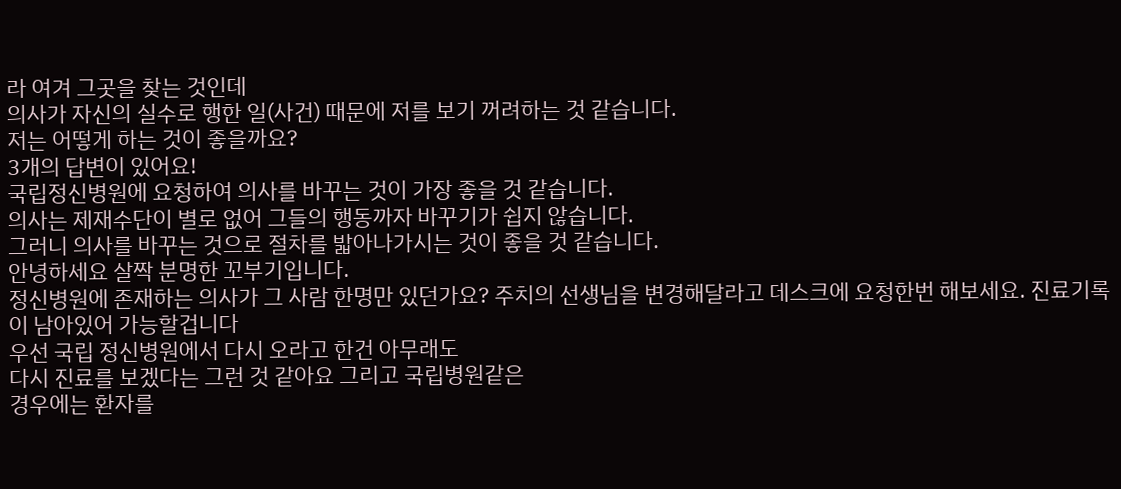라 여겨 그곳을 찾는 것인데
의사가 자신의 실수로 행한 일(사건) 때문에 저를 보기 꺼려하는 것 같습니다.
저는 어떻게 하는 것이 좋을까요?
3개의 답변이 있어요!
국립정신병원에 요청하여 의사를 바꾸는 것이 가장 좋을 것 같습니다.
의사는 제재수단이 별로 없어 그들의 행동까자 바꾸기가 쉽지 않습니다.
그러니 의사를 바꾸는 것으로 절차를 밟아나가시는 것이 좋을 것 같습니다.
안녕하세요 살짝 분명한 꼬부기입니다.
정신병원에 존재하는 의사가 그 사람 한명만 있던가요? 주치의 선생님을 변경해달라고 데스크에 요청한번 해보세요. 진료기록이 남아있어 가능할겁니다
우선 국립 정신병원에서 다시 오라고 한건 아무래도
다시 진료를 보겠다는 그런 것 같아요 그리고 국립병원같은
경우에는 환자를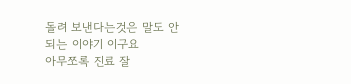돌려 보낸다는것은 말도 안되는 이야기 이구요
아무쪼록 진료 잘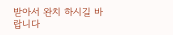받아서 완치 하시길 바랍니다